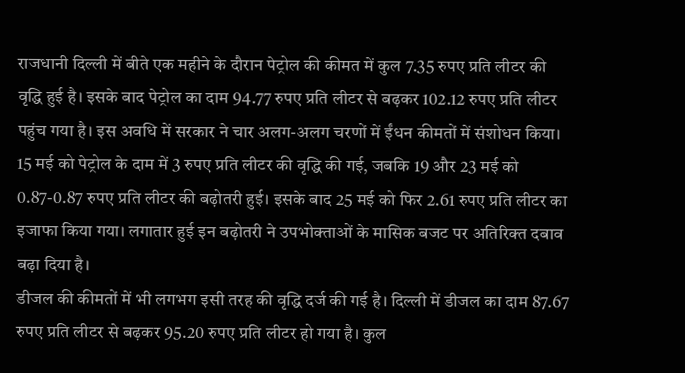राजधानी दिल्ली में बीते एक महीने के दौरान पेट्रोल की कीमत में कुल 7.35 रुपए प्रति लीटर की वृद्धि हुई है। इसके बाद पेट्रोल का दाम 94.77 रुपए प्रति लीटर से बढ़कर 102.12 रुपए प्रति लीटर पहुंच गया है। इस अवधि में सरकार ने चार अलग-अलग चरणों में ईंधन कीमतों में संशोधन किया। 15 मई को पेट्रोल के दाम में 3 रुपए प्रति लीटर की वृद्धि की गई, जबकि 19 और 23 मई को 0.87-0.87 रुपए प्रति लीटर की बढ़ोतरी हुई। इसके बाद 25 मई को फिर 2.61 रुपए प्रति लीटर का इजाफा किया गया। लगातार हुई इन बढ़ोतरी ने उपभोक्ताओं के मासिक बजट पर अतिरिक्त दबाव बढ़ा दिया है।
डीजल की कीमतों में भी लगभग इसी तरह की वृद्धि दर्ज की गई है। दिल्ली में डीजल का दाम 87.67 रुपए प्रति लीटर से बढ़कर 95.20 रुपए प्रति लीटर हो गया है। कुल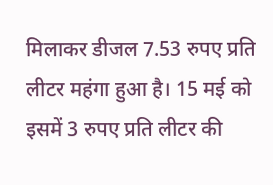मिलाकर डीजल 7.53 रुपए प्रति लीटर महंगा हुआ है। 15 मई को इसमें 3 रुपए प्रति लीटर की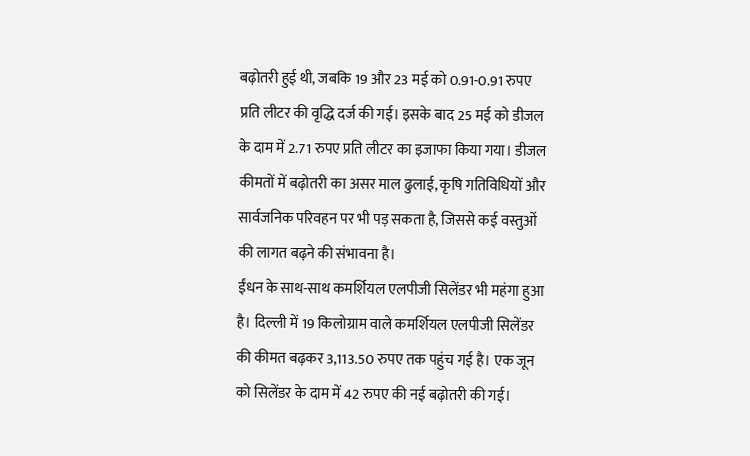बढ़ोतरी हुई थी, जबकि 19 और 23 मई को 0.91-0.91 रुपए प्रति लीटर की वृद्धि दर्ज की गई। इसके बाद 25 मई को डीजल के दाम में 2.71 रुपए प्रति लीटर का इजाफा किया गया। डीजल कीमतों में बढ़ोतरी का असर माल ढुलाई, कृषि गतिविधियों और सार्वजनिक परिवहन पर भी पड़ सकता है, जिससे कई वस्तुओं की लागत बढ़ने की संभावना है।
ईंधन के साथ-साथ कमर्शियल एलपीजी सिलेंडर भी महंगा हुआ है। दिल्ली में 19 किलोग्राम वाले कमर्शियल एलपीजी सिलेंडर की कीमत बढ़कर 3,113.50 रुपए तक पहुंच गई है। एक जून को सिलेंडर के दाम में 42 रुपए की नई बढ़ोतरी की गई।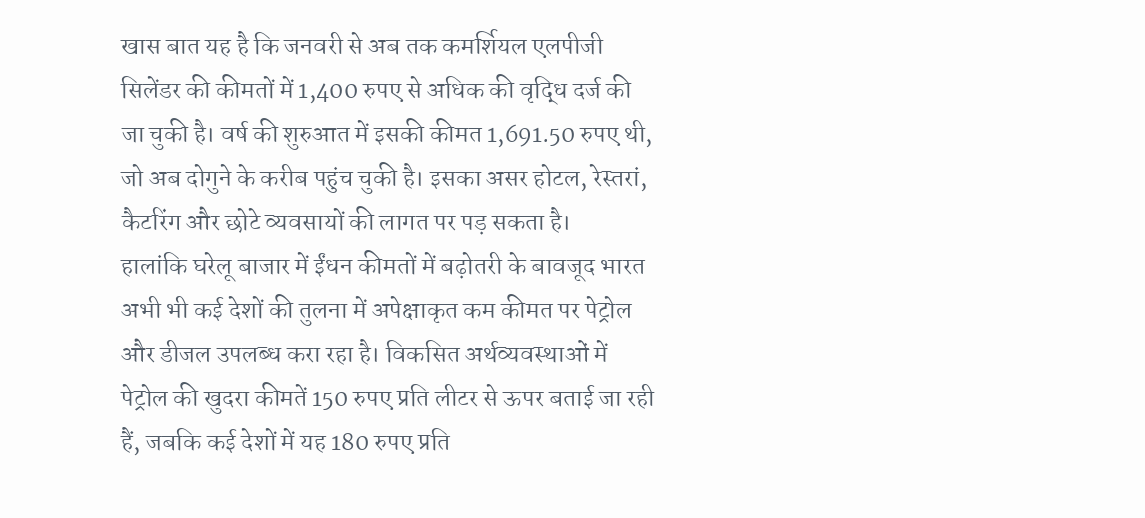खास बात यह है कि जनवरी से अब तक कमर्शियल एलपीजी सिलेंडर की कीमतों में 1,400 रुपए से अधिक की वृद्धि दर्ज की जा चुकी है। वर्ष की शुरुआत में इसकी कीमत 1,691.50 रुपए थी, जो अब दोगुने के करीब पहुंच चुकी है। इसका असर होटल, रेस्तरां, कैटरिंग और छोटे व्यवसायों की लागत पर पड़ सकता है।
हालांकि घरेलू बाजार में ईंधन कीमतों में बढ़ोतरी के बावजूद भारत अभी भी कई देशों की तुलना में अपेक्षाकृत कम कीमत पर पेट्रोल और डीजल उपलब्ध करा रहा है। विकसित अर्थव्यवस्थाओं में पेट्रोल की खुदरा कीमतें 150 रुपए प्रति लीटर से ऊपर बताई जा रही हैं, जबकि कई देशों में यह 180 रुपए प्रति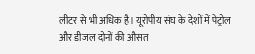लीटर से भी अधिक है। यूरोपीय संघ के देशों में पेट्रोल और डीजल दोनों की औसत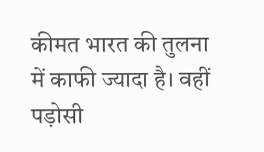कीमत भारत की तुलना में काफी ज्यादा है। वहीं पड़ोसी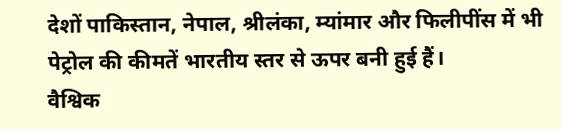देशों पाकिस्तान, नेपाल, श्रीलंका, म्यांमार और फिलीपींस में भी पेट्रोल की कीमतें भारतीय स्तर से ऊपर बनी हुई हैं।
वैश्विक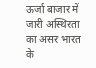ऊर्जा बाजार में जारी अस्थिरता का असर भारत के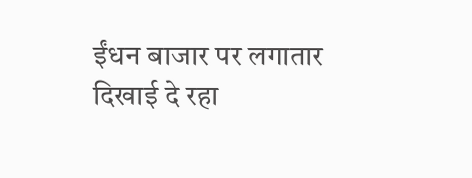ईंधन बाजार पर लगातार दिखाई दे रहा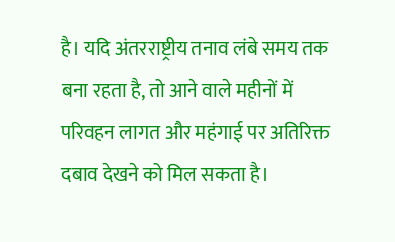है। यदि अंतरराष्ट्रीय तनाव लंबे समय तक बना रहता है, तो आने वाले महीनों में परिवहन लागत और महंगाई पर अतिरिक्त दबाव देखने को मिल सकता है।